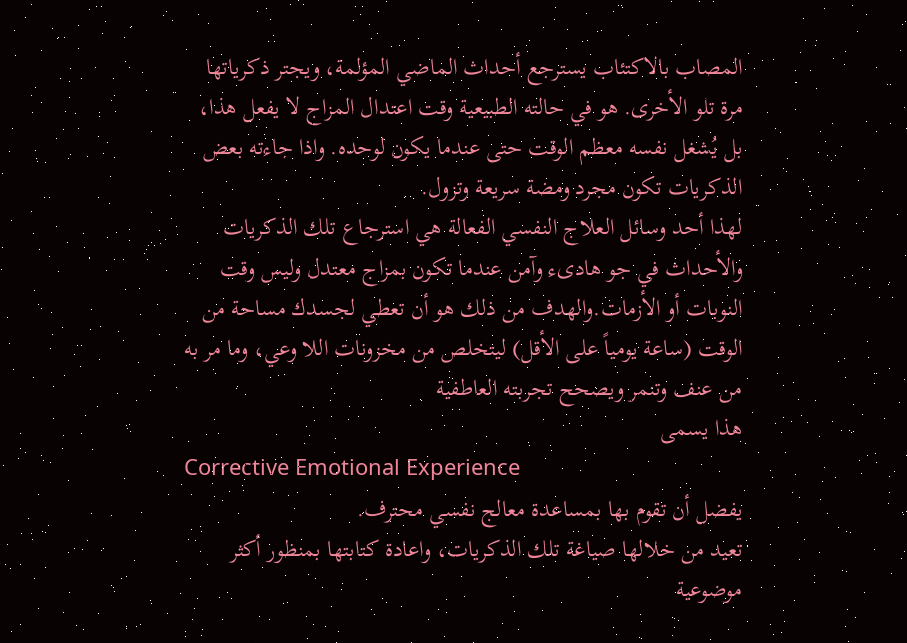المصاب بالاكتئاب يسترجع أحداث الماضي المؤلمة، ويجتر ذكرياتها مرة تلو الأخرى. هو في حالته الطبيعية وقت اعتدال المزاج لا يفعل هذا، بل يُشغل نفسه معظم الوقت حتى عندما يكون لوحده. واذا جاءته بعض الذكريات تكون مجرد ومضة سريعة وتزول.
لهذا أحد وسائل العلاج النفسي الفعالة هي استرجاع تلك الذكريات والأحداث في جو هادىء وآمن عندما تكون بمزاج معتدل وليس وقت النوبات أو الأزمات.والهدف من ذلك هو أن تعطي لجسدك مساحة من الوقت (ساعة يومياً على الأقل) ليتخلص من مخزونات اللا وعي، وما مر به من عنف وتنمر ويصحح تجربته العاطفية
هذا يسمى
Corrective Emotional Experience
يفضل أن تقوم بها بمساعدة معالج نفسي محترف.
تعيد من خلالها صياغة تلك الذكريات، واعادة كتابتها بمنظور أكثر موضوعية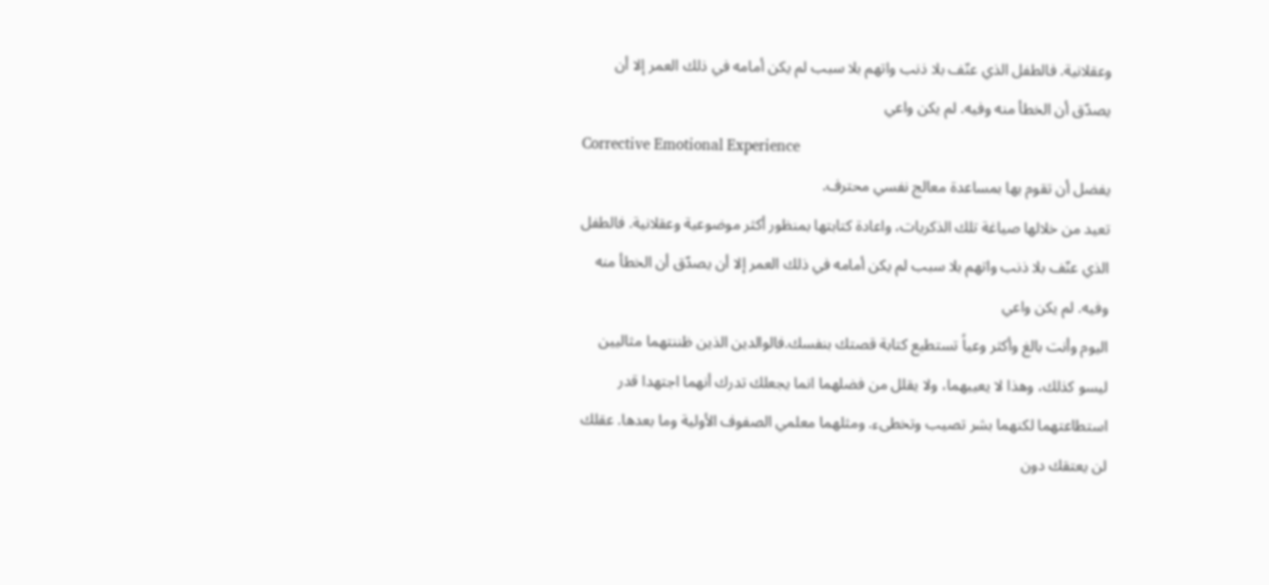وعقلانية. فالطفل الذي عنّف بلا ذنب واتهم بلا سبب لم يكن أمامه في ذلك العمر إلا أن يصدّق أن الخطأ منه وفيه. لم يكن واعي
Corrective Emotional Experience
يفضل أن تقوم بها بمساعدة معالج نفسي محترف.
تعيد من خلالها صياغة تلك الذكريات، واعادة كتابتها بمنظور أكثر موضوعية وعقلانية. فالطفل الذي عنّف بلا ذنب واتهم بلا سبب لم يكن أمامه في ذلك العمر إلا أن يصدّق أن الخطأ منه وفيه. لم يكن واعي
اليوم وأنت بالغ وأكثر وعياً تستطيع كتابة قصتك بنفسك.فالوالدين الذين ظننتهما مثاليين ليسو كذلك، وهذا لا يعيبهما، ولا يقلل من فضلهما انما يجعلك تدرك أنهما اجتهدا قدر استطاعتهما لكنهما بشر تصيب وتخطىء. ومثلهما معلمي الصفوف الأولية وما بعدها. عقلك لن يعتقك دون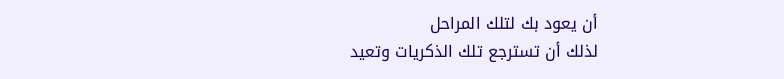أن يعود بك لتلك المراحل
لذلك أن تسترجع تلك الذكريات وتعيد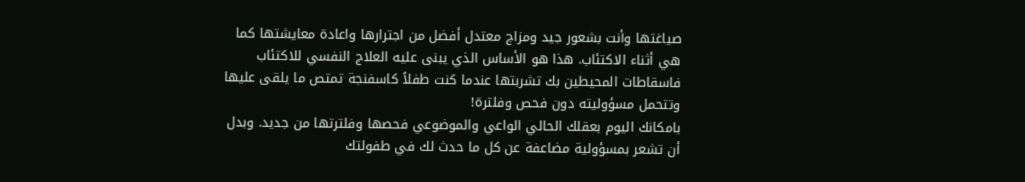صياغتها وأنت بشعور جيد ومزاج معتدل أفضل من اجترارها واعادة معايشتها كما هي أثناء الاكتئاب. هذا هو الأساس الذي يبنى عليه العلاج النفسي للاكتئاب فاسقاطات المحيطين بك تشربتها عندما كنت طفلاً كاسفنجة تمتص ما يلقى عليها وتتحمل مسؤوليته دون فحص وفلترة!
بامكانك اليوم بعقلك الحالي الواعي والموضوعي فحصها وفلترتها من جديد. وبدل أن تشعر بمسؤولية مضاعفة عن كل ما حدث لك في طفولتك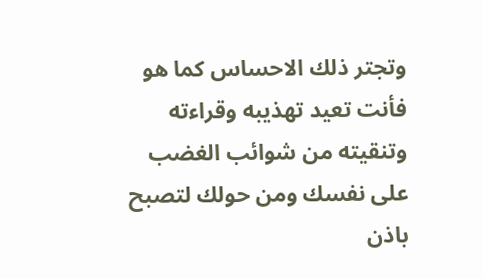وتجتر ذلك الاحساس كما هو فأنت تعيد تهذيبه وقراءته وتنقيته من شوائب الغضب على نفسك ومن حولك لتصبح باذن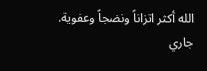الله أكثر اتزاناً ونضجاً وعفوية.
جاري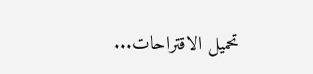تحميل الاقتراحات...